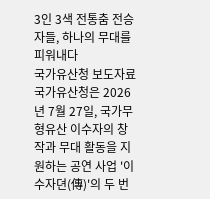3인 3색 전통춤 전승자들, 하나의 무대를 피워내다
국가유산청 보도자료
국가유산청은 2026년 7월 27일, 국가무형유산 이수자의 창작과 무대 활동을 지원하는 공연 사업 '이수자뎐(傳)'의 두 번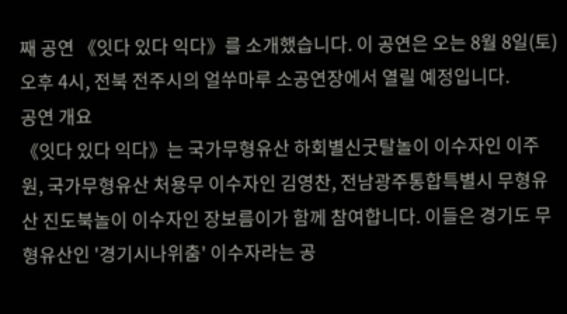째 공연 《잇다 있다 익다》를 소개했습니다. 이 공연은 오는 8월 8일(토) 오후 4시, 전북 전주시의 얼쑤마루 소공연장에서 열릴 예정입니다.
공연 개요
《잇다 있다 익다》는 국가무형유산 하회별신굿탈놀이 이수자인 이주원, 국가무형유산 처용무 이수자인 김영찬, 전남광주통합특별시 무형유산 진도북놀이 이수자인 장보름이가 함께 참여합니다. 이들은 경기도 무형유산인 '경기시나위춤' 이수자라는 공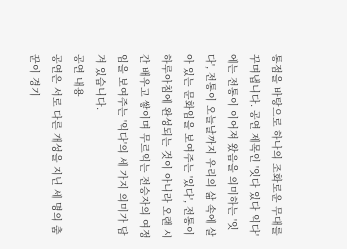통점을 바탕으로 하나의 조화로운 무대를 꾸며냅니다. 공연 제목인 '잇다 있다 익다'에는 전통이 이어져 왔음을 의미하는 '잇다', 전통이 오늘날까지 우리의 삶 속에 살아 있는 문화임을 보여주는 '있다', 전통이 하루아침에 완성되는 것이 아니라 오랜 시간 배우고 쌓이며 무르익는 전승자의 여정임을 보여주는 '익다'의 세 가지 의미가 담겨 있습니다.
공연 내용
공연은 서로 다른 개성을 지닌 세 명의 춤꾼이 경기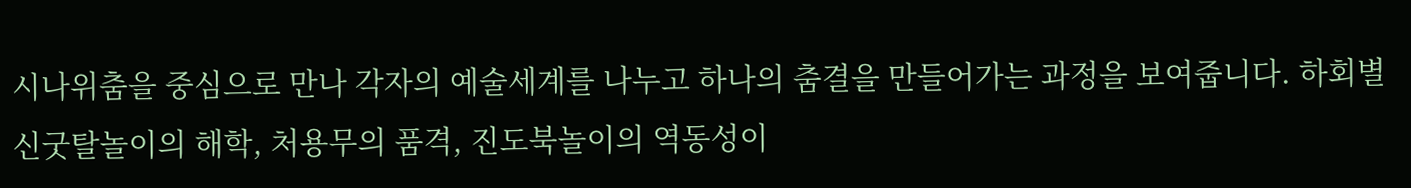시나위춤을 중심으로 만나 각자의 예술세계를 나누고 하나의 춤결을 만들어가는 과정을 보여줍니다. 하회별신굿탈놀이의 해학, 처용무의 품격, 진도북놀이의 역동성이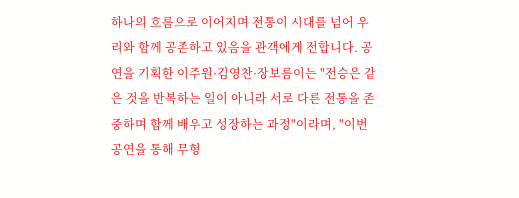하나의 흐름으로 이어지며 전통이 시대를 넘어 우리와 함께 공존하고 있음을 관객에게 전합니다. 공연을 기획한 이주원·김영찬·장보름이는 "전승은 같은 것을 반복하는 일이 아니라 서로 다른 전통을 존중하며 함께 배우고 성장하는 과정"이라며, "이번 공연을 통해 무형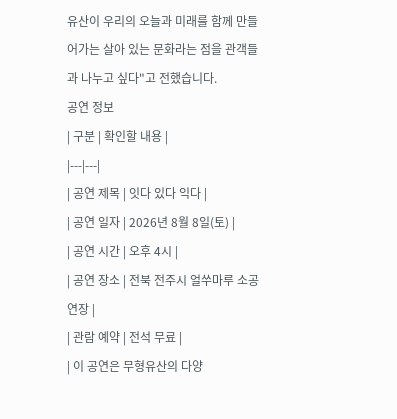유산이 우리의 오늘과 미래를 함께 만들어가는 살아 있는 문화라는 점을 관객들과 나누고 싶다"고 전했습니다.
공연 정보
| 구분 | 확인할 내용 |
|---|---|
| 공연 제목 | 잇다 있다 익다 |
| 공연 일자 | 2026년 8월 8일(토) |
| 공연 시간 | 오후 4시 |
| 공연 장소 | 전북 전주시 얼쑤마루 소공연장 |
| 관람 예약 | 전석 무료 |
| 이 공연은 무형유산의 다양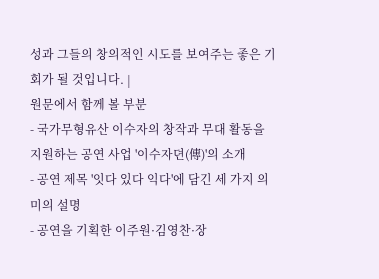성과 그들의 창의적인 시도를 보여주는 좋은 기회가 될 것입니다. |
원문에서 함께 볼 부분
- 국가무형유산 이수자의 창작과 무대 활동을 지원하는 공연 사업 '이수자뎐(傳)'의 소개
- 공연 제목 '잇다 있다 익다'에 담긴 세 가지 의미의 설명
- 공연을 기획한 이주원·김영찬·장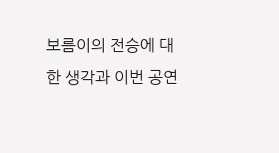보름이의 전승에 대한 생각과 이번 공연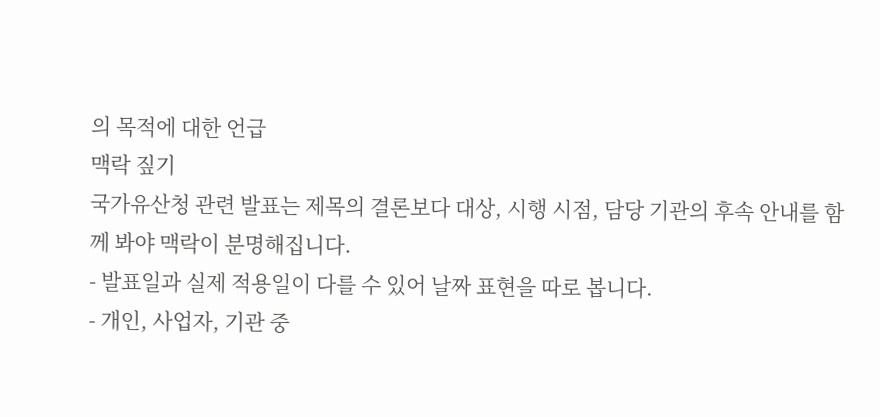의 목적에 대한 언급
맥락 짚기
국가유산청 관련 발표는 제목의 결론보다 대상, 시행 시점, 담당 기관의 후속 안내를 함께 봐야 맥락이 분명해집니다.
- 발표일과 실제 적용일이 다를 수 있어 날짜 표현을 따로 봅니다.
- 개인, 사업자, 기관 중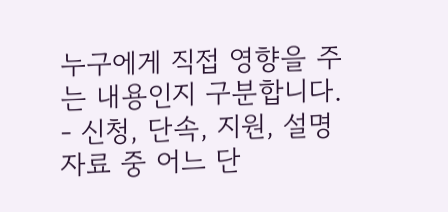누구에게 직접 영향을 주는 내용인지 구분합니다.
- 신청, 단속, 지원, 설명자료 중 어느 단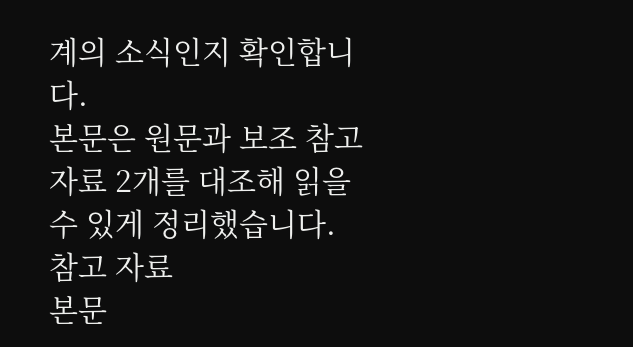계의 소식인지 확인합니다.
본문은 원문과 보조 참고 자료 2개를 대조해 읽을 수 있게 정리했습니다.
참고 자료
본문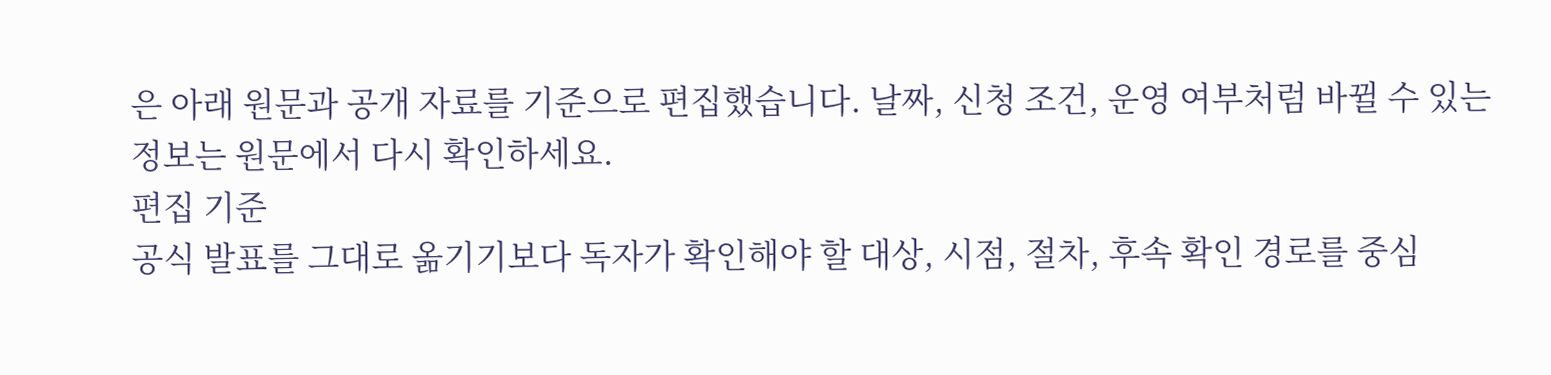은 아래 원문과 공개 자료를 기준으로 편집했습니다. 날짜, 신청 조건, 운영 여부처럼 바뀔 수 있는 정보는 원문에서 다시 확인하세요.
편집 기준
공식 발표를 그대로 옮기기보다 독자가 확인해야 할 대상, 시점, 절차, 후속 확인 경로를 중심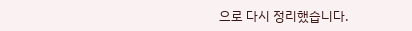으로 다시 정리했습니다.